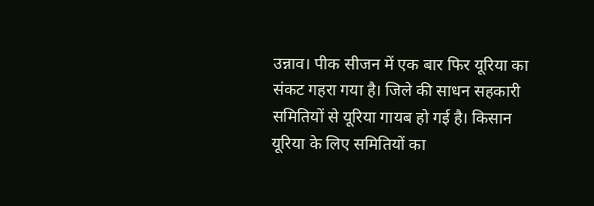उन्नाव। पीक सीजन में एक बार फिर यूरिया का संकट गहरा गया है। जिले की साधन सहकारी समितियों से यूरिया गायब हो गई है। किसान यूरिया के लिए समितियों का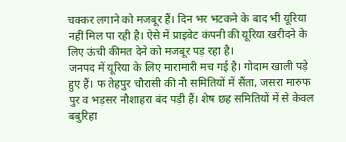चक्कर लगाने को मजबूर हैं। दिन भर भटकने के बाद भी यूरिया नहीं मिल पा रही है। ऐसे में प्राइवेट कंपनी की यूरिया खरीदने के लिए ऊंची कीमत देने को मजबूर पड़ रहा है।
जनपद में यूरिया के लिए मारामारी मच गई है। गोदाम खाली पड़े हुए हैं। फ तेहपुर चौरासी की नौ समितियों में सैंता, जसरा मारुफ पुर व भड़सर नौशाहरा बंद पड़ी हैं। शेष छह समितियों में से केवल बबुरिहा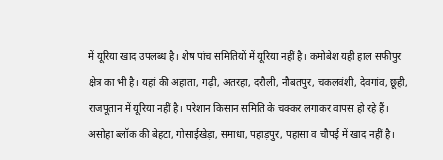में यूरिया खाद उपलब्ध है। शेष पांच समितियों में यूरिया नहीं है। कमोबेश यही हाल सफीपुर क्षेत्र का भी है। यहां की अहाता, गढ़ी, अतरहा, दरौली, नौबतपुर, चकलवंशी, देवगांव, छूही, राजपूतान में यूरिया नहीं है। परेशान किसान समिति के चक्कर लगाकर वापस हो रहे हैं। असोहा ब्लॉक की बेहटा, गोसाईखेड़ा, समाधा, पहाड़पुर, पहासा व चौपई में खाद नहीं है।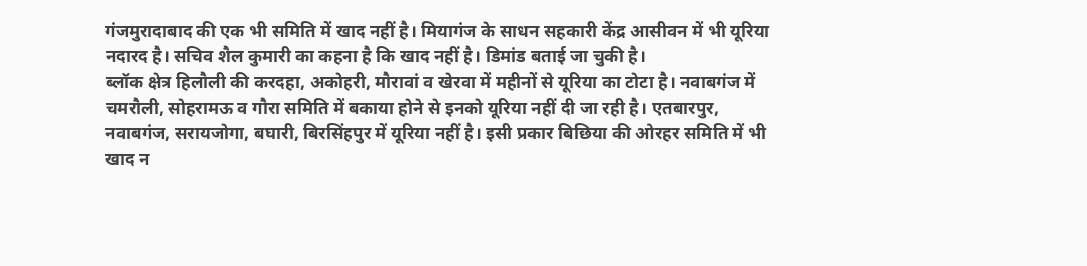गंजमुरादाबाद की एक भी समिति में खाद नहीं है। मियागंज के साधन सहकारी केंद्र आसीवन में भी यूरिया नदारद है। सचिव शैल कुमारी का कहना है कि खाद नहीं है। डिमांड बताई जा चुकी है।
ब्लॉक क्षेत्र हिलौली की करदहा, अकोहरी, मौरावां व खेरवा में महीनों से यूरिया का टोटा है। नवाबगंज में चमरौली, सोहरामऊ व गौरा समिति में बकाया होने से इनको यूरिया नहीं दी जा रही है। एतबारपुर, नवाबगंज, सरायजोगा, बघारी, बिरसिंहपुर में यूरिया नहीं है। इसी प्रकार बिछिया की ओरहर समिति में भी खाद न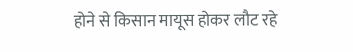होने से किसान मायूस होकर लौट रहे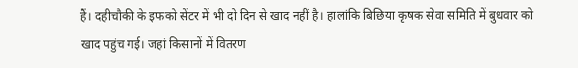हैं। दहीचौकी के इफको सेंटर में भी दो दिन से खाद नहीं है। हालांकि बिछिया कृषक सेवा समिति में बुधवार को खाद पहुंच गई। जहां किसानों में वितरण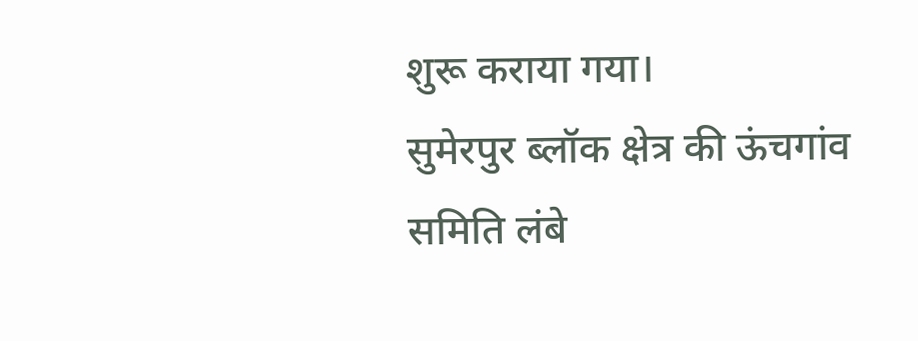शुरू कराया गया।
सुमेरपुर ब्लॉक क्षेत्र की ऊंचगांव समिति लंबे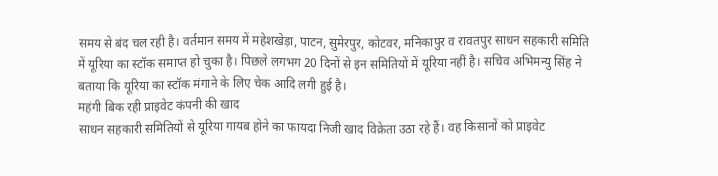समय से बंद चल रही है। वर्तमान समय में महेशखेड़ा, पाटन, सुमेरपुर, कोटवर, मनिकापुर व रावतपुर साधन सहकारी समिति में यूरिया का स्टॉक समाप्त हो चुका है। पिछले लगभग 20 दिनों से इन समितियों में यूरिया नहीं है। सचिव अभिमन्यु सिंह ने बताया कि यूरिया का स्टॉक मंगाने के लिए चेक आदि लगी हुई है।
महंगी बिक रही प्राइवेट कंपनी की खाद
साधन सहकारी समितियों से यूरिया गायब होने का फायदा निजी खाद विक्रेता उठा रहे हैं। वह किसानों को प्राइवेट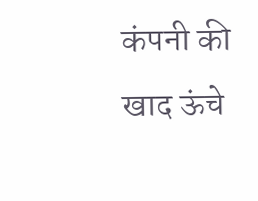कंपनी की खाद ऊंचे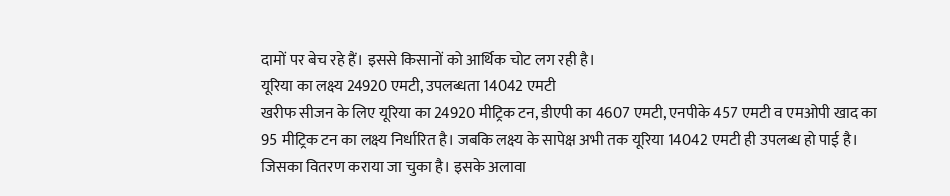दामों पर बेच रहे हैं। इससे किसानों को आर्थिक चोट लग रही है।
यूरिया का लक्ष्य 24920 एमटी, उपलब्धता 14042 एमटी
खरीफ सीजन के लिए यूरिया का 24920 मीट्रिक टन, डीएपी का 4607 एमटी, एनपीके 457 एमटी व एमओपी खाद का 95 मीट्रिक टन का लक्ष्य निर्धारित है। जबकि लक्ष्य के सापेक्ष अभी तक यूरिया 14042 एमटी ही उपलब्ध हो पाई है। जिसका वितरण कराया जा चुका है। इसके अलावा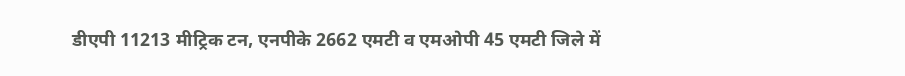डीएपी 11213 मीट्रिक टन, एनपीके 2662 एमटी व एमओपी 45 एमटी जिले में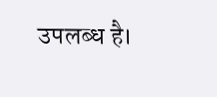उपलब्ध है।